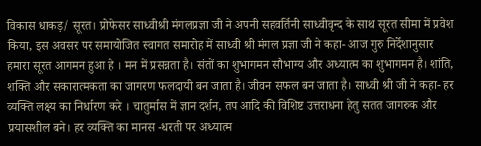विकास धाकड़/ सूरत। प्रोफेसर साध्वीश्री मंगलप्रज्ञा जी ने अपनी सहवर्तिनी साध्वीवृन्द के साथ सूरत सीमा में प्रवेश किया, इस अवसर पर समायोजित स्वागत समारोह में साध्वी श्री मंगल प्रज्ञा जी ने कहा- आज गुरु निर्देशानुसार हमारा सूरत आगमन हुआ हे । मन में प्रसन्नता है। संतों का शुभागमन सौभाग्य और अध्यात्म का शुभागमन है। शांति, शक्ति और सकारात्मकता का जागरण फलदायी बन जाता है। जीवन सफल बन जाता है। साध्वी श्री जी ने कहा- हर व्यक्ति लक्ष्य का निर्धारण करे । चातुर्मास में ज्ञान दर्शन, तप आदि की विशिष्ट उत्तराधना हेतु सतत जागरुक और प्रयासशील बने। हर व्यक्ति का मानस -धरती पर अध्यात्म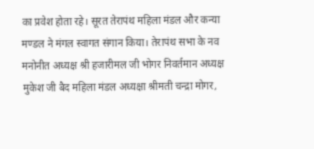का प्रवेश होता रहे। सूरत तेरापंथ महिला मंडल और कन्या मण्डल ने मंगल स्वागत संगान किया। तेरापंथ सभा के नव मनोनीत अध्यक्ष श्री हजारीमल जी भोगर निवर्तमान अध्यक्ष मुकेश जी बैद महिला मंडल अध्यक्षा श्रीमती चन्द्रा मोगर,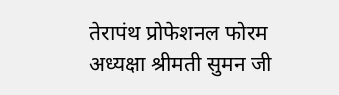तेरापंथ प्रोफेशनल फोरम अध्यक्षा श्रीमती सुमन जी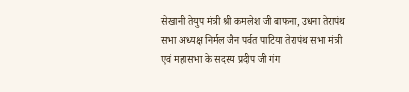सेखानी तेयुप मंत्री श्री कमलेश जी बाफना, उधना तेरापंथ सभा अध्यक्ष निर्मल जैन पर्वत पाटिया तेरापंथ सभा मंत्री एवं महासभा के सदस्य प्रदीप जी गंग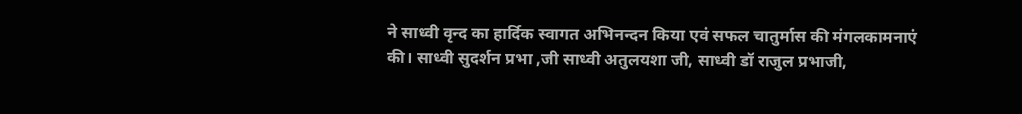ने साध्वी वृन्द का हार्दिक स्वागत अभिनन्दन किया एवं सफल चातुर्मास की मंगलकामनाएं की। साध्वी सुदर्शन प्रभा ,जी साध्वी अतुलयशा जी, साध्वी डॉ राजुल प्रभाजी,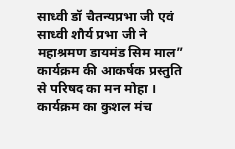साध्वी डॉ चैतन्यप्रभा जी एवं साध्वी शौर्य प्रभा जी ने महाश्रमण डायमंड सिम माल” कार्यक्रम की आकर्षक प्रस्तुति से परिषद का मन मोहा । कार्यक्रम का कुशल मंच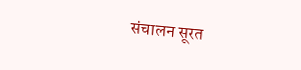संचालन सूरत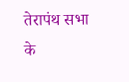तेरापंथ सभा के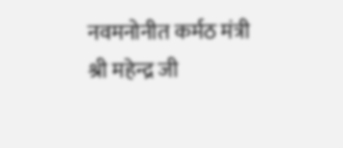नवमनोनीत कर्मठ मंत्री श्री महेन्द्र जी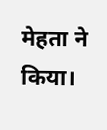मेहता ने किया।